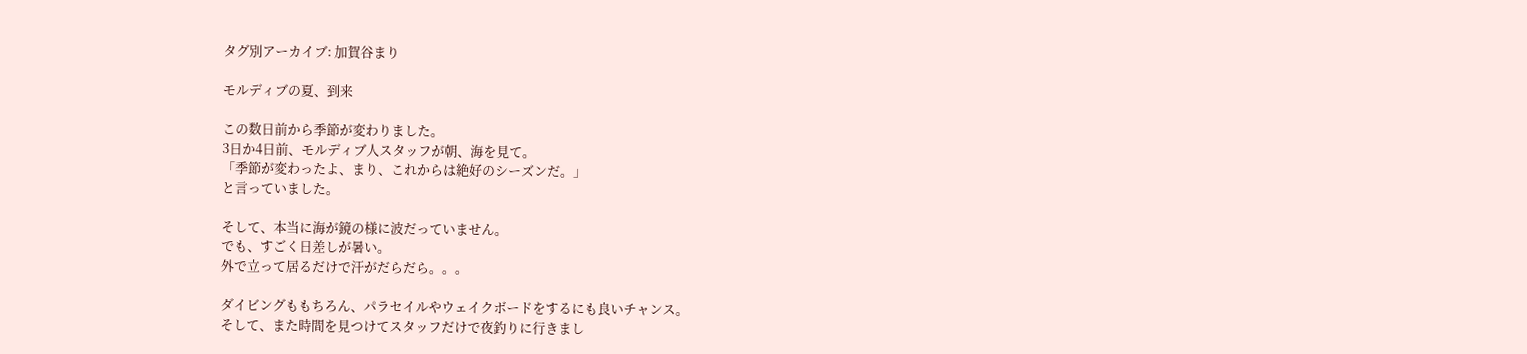タグ別アーカイブ: 加賀谷まり

モルディブの夏、到来

この数日前から季節が変わりました。
3日か4日前、モルディブ人スタッフが朝、海を見て。
「季節が変わったよ、まり、これからは絶好のシーズンだ。」
と言っていました。

そして、本当に海が鏡の様に波だっていません。
でも、すごく日差しが暑い。
外で立って居るだけで汗がだらだら。。。

ダイビングももちろん、パラセイルやウェイクボードをするにも良いチャンス。
そして、また時間を見つけてスタッフだけで夜釣りに行きまし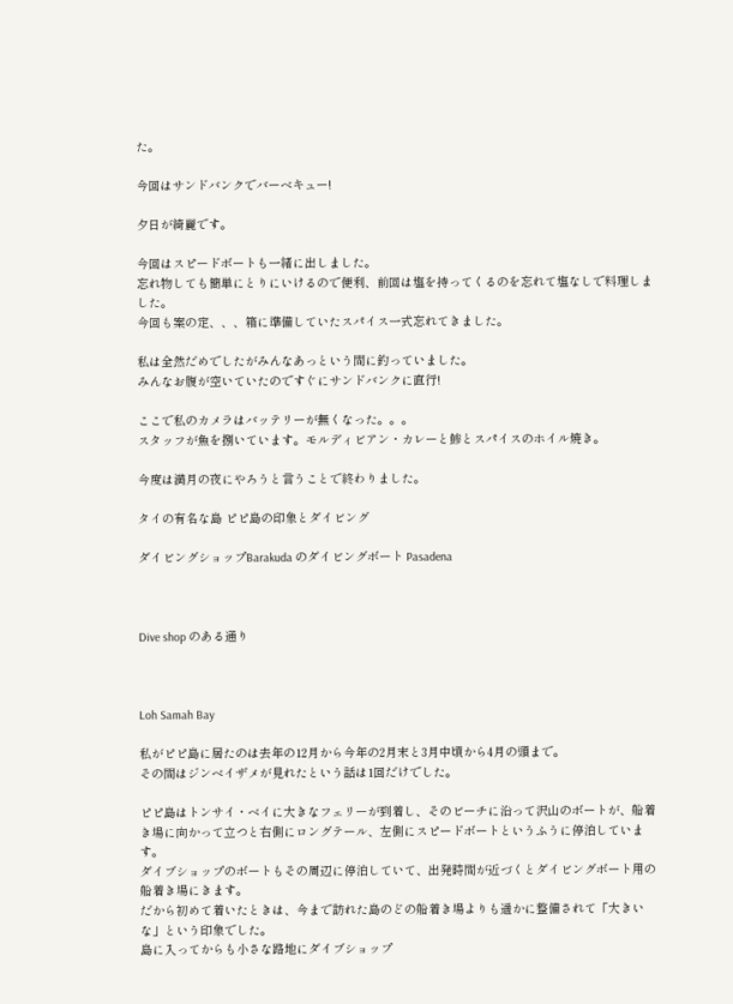た。

今回はサンドバンクでバーベキュー!

夕日が綺麗です。

今回はスピードボートも一緒に出しました。
忘れ物しても簡単にとりにいけるので便利、前回は塩を持ってくるのを忘れて塩なしで料理しました。
今回も案の定、、、箱に準備していたスパイス一式忘れてきました。

私は全然だめでしたがみんなあっという間に釣っていました。
みんなお腹が空いていたのですぐにサンドバンクに直行!

ここで私のカメラはバッテリーが無くなった。。。
スタッフが魚を捌いています。モルディビアン・カレーと鯵とスパイスのホイル焼き。

今度は満月の夜にやろうと言うことで終わりました。

タイの有名な島 ピピ島の印象とダイビング

ダイビングショップBarakuda のダイビングボート Pasadena



Dive shop のある通り



Loh Samah Bay

私がピピ島に居たのは去年の12月から今年の2月末と3月中頃から4月の頭まで。
その間はジンベイザメが見れたという話は1回だけでした。

ピピ島はトンサイ・ベイに大きなフェリーが到着し、そのビーチに沿って沢山のボートが、船着き場に向かって立つと右側にロングテール、左側にスピードボートというふうに停泊しています。
ダイブショップのボートもその周辺に停泊していて、出発時間が近づくとダイビングボート用の船着き場にきます。
だから初めて着いたときは、今まで訪れた島のどの船着き場よりも遥かに整備されて「大きいな」という印象でした。
島に入ってからも小さな路地にダイブショップ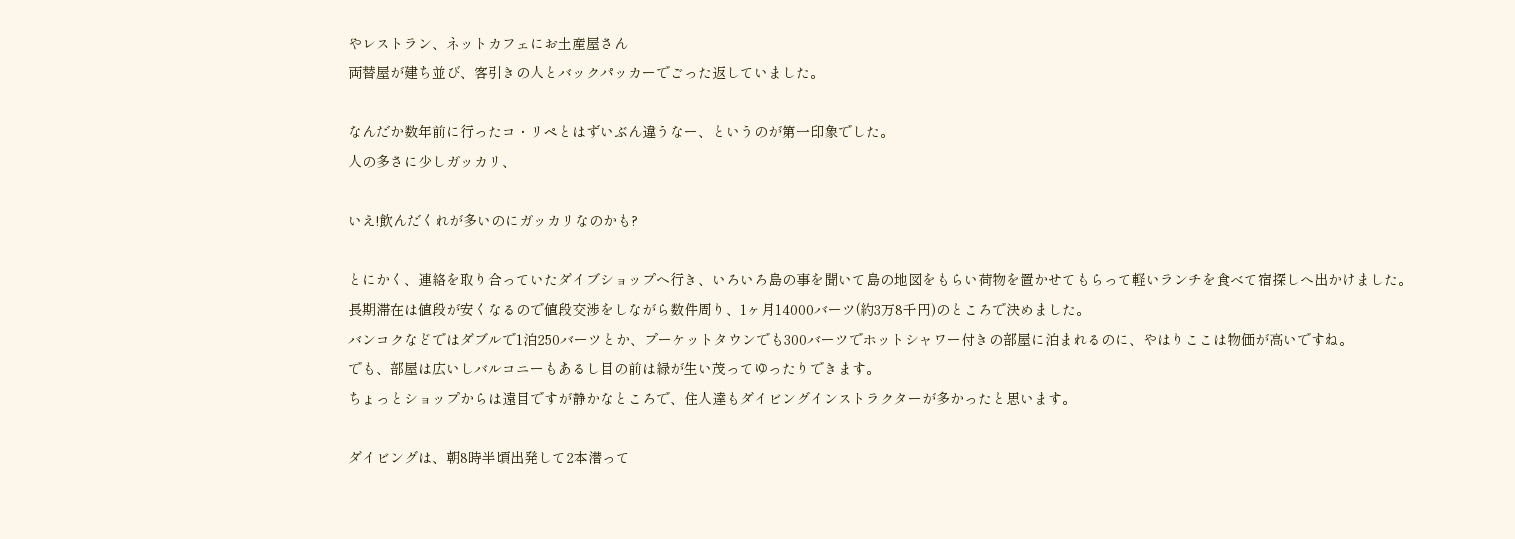やレストラン、ネットカフェにお土産屋さん
両替屋が建ち並び、客引きの人とバックパッカーでごった返していました。

なんだか数年前に行ったコ・リペとはずいぶん違うなー、というのが第一印象でした。
人の多さに少しガッカリ、

いえ!飲んだくれが多いのにガッカリなのかも?

とにかく、連絡を取り合っていたダイブショップヘ行き、いろいろ島の事を聞いて島の地図をもらい荷物を置かせてもらって軽いランチを食べて宿探しへ出かけました。
長期滞在は値段が安くなるので値段交渉をしながら数件周り、1ヶ月14000バーツ(約3万8千円)のところで決めました。
バンコクなどではダブルで1泊250バーツとか、プーケットタウンでも300バーツでホットシャワー付きの部屋に泊まれるのに、やはりここは物価が高いですね。
でも、部屋は広いしバルコニーもあるし目の前は緑が生い茂ってゆったりできます。
ちょっとショップからは遠目ですが静かなところで、住人達もダイビングインストラクターが多かったと思います。

ダイビングは、朝8時半頃出発して2本潜って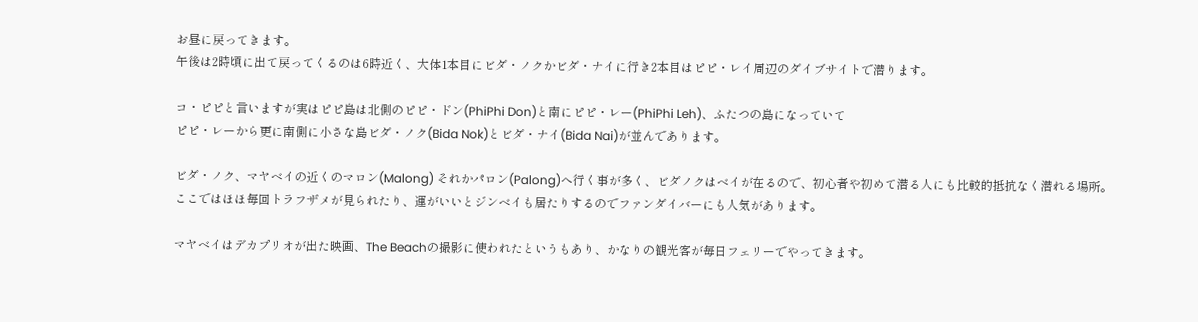お昼に戻ってきます。
午後は2時頃に出て戻ってくるのは6時近く、大体1本目にビダ・ノクかビダ・ナイに行き2本目はピピ・レイ周辺のダイブサイトで潜ります。

コ・ピピと言いますが実はピピ島は北側のピピ・ドン(PhiPhi Don)と南にピピ・レー(PhiPhi Leh)、ふたつの島になっていて
ピピ・レーから更に南側に小さな島ビダ・ノク(Bida Nok)とビダ・ナイ(Bida Nai)が並んであります。

ビダ・ノク、マヤベイの近くのマロン(Malong) それかパロン(Palong)へ行く事が多く、ビダノクはベイが在るので、初心者や初めて潜る人にも比較的抵抗なく潜れる場所。
ここではほほ毎回トラフザメが見られたり、運がいいとジンベイも居たりするのでファンダイバーにも人気があります。

マヤベイはデカプリオが出た映画、The Beachの撮影に使われたというもあり、かなりの観光客が毎日フェリーでやってきます。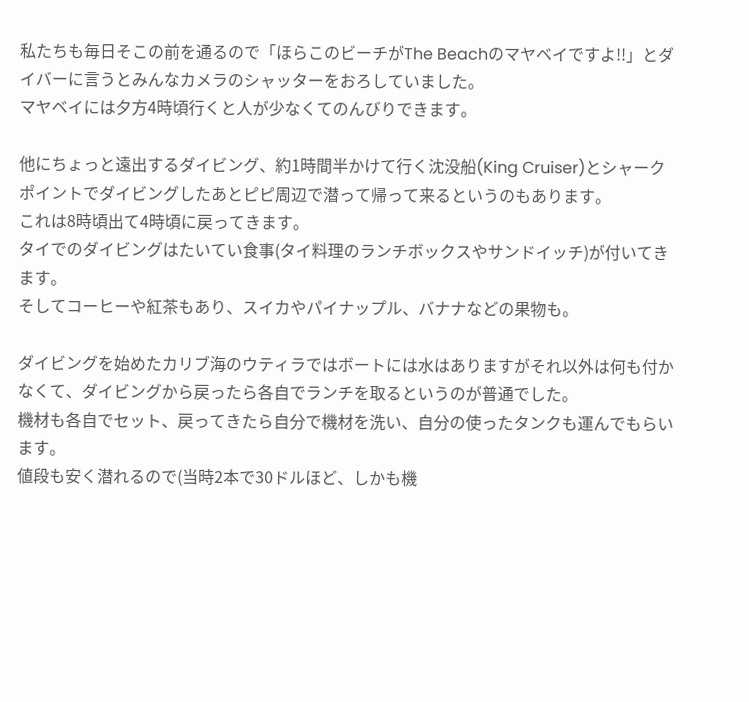私たちも毎日そこの前を通るので「ほらこのビーチがThe Beachのマヤベイですよ!!」とダイバーに言うとみんなカメラのシャッターをおろしていました。
マヤベイには夕方4時頃行くと人が少なくてのんびりできます。

他にちょっと遠出するダイビング、約1時間半かけて行く沈没船(King Cruiser)とシャークポイントでダイビングしたあとピピ周辺で潜って帰って来るというのもあります。
これは8時頃出て4時頃に戻ってきます。
タイでのダイビングはたいてい食事(タイ料理のランチボックスやサンドイッチ)が付いてきます。
そしてコーヒーや紅茶もあり、スイカやパイナップル、バナナなどの果物も。

ダイビングを始めたカリブ海のウティラではボートには水はありますがそれ以外は何も付かなくて、ダイビングから戻ったら各自でランチを取るというのが普通でした。
機材も各自でセット、戻ってきたら自分で機材を洗い、自分の使ったタンクも運んでもらいます。
値段も安く潜れるので(当時2本で30ドルほど、しかも機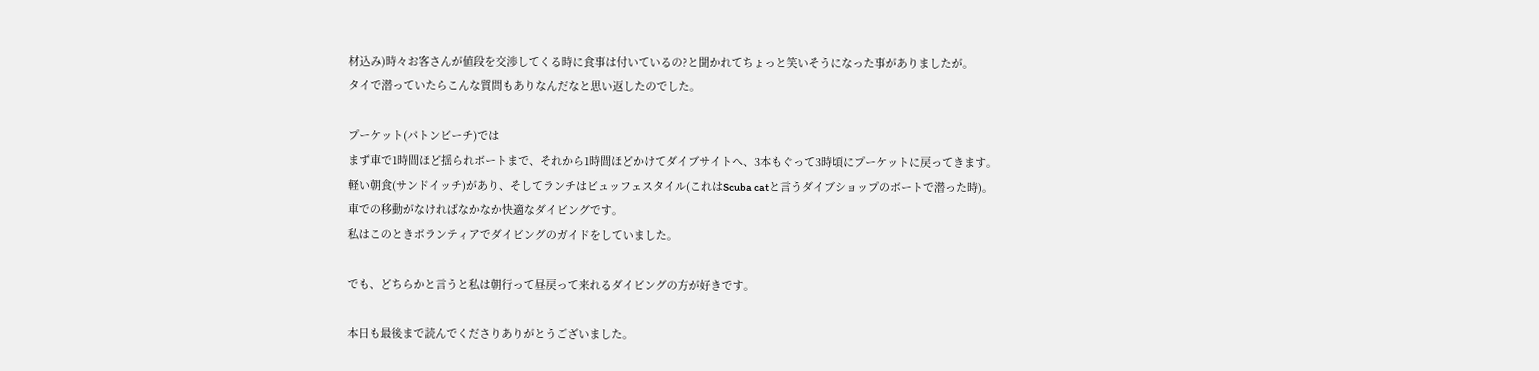材込み)時々お客さんが値段を交渉してくる時に食事は付いているの?と聞かれてちょっと笑いそうになった事がありましたが。
タイで潜っていたらこんな質問もありなんだなと思い返したのでした。

プーケット(パトンビーチ)では
まず車で1時間ほど揺られボートまで、それから1時間ほどかけてダイブサイトへ、3本もぐって3時頃にプーケットに戻ってきます。
軽い朝食(サンドイッチ)があり、そしてランチはビュッフェスタイル(これはScuba catと言うダイブショップのボートで潜った時)。
車での移動がなければなかなか快適なダイビングです。
私はこのときボランティアでダイビングのガイドをしていました。

でも、どちらかと言うと私は朝行って昼戻って来れるダイビングの方が好きです。

本日も最後まで読んでくださりありがとうございました。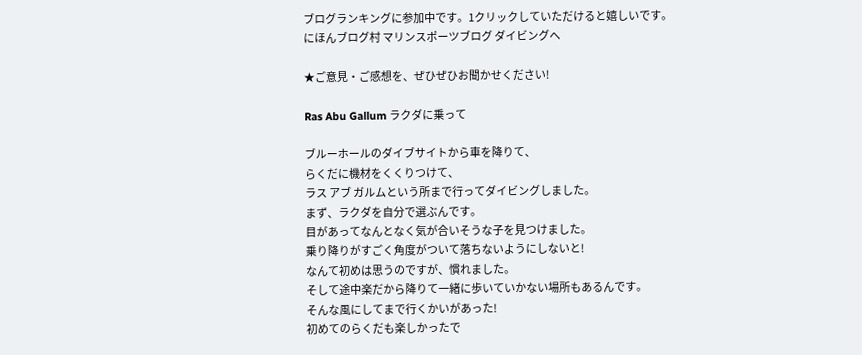ブログランキングに参加中です。1クリックしていただけると嬉しいです。
にほんブログ村 マリンスポーツブログ ダイビングへ

★ご意見・ご感想を、ぜひぜひお聞かせください!

Ras Abu Gallum ラクダに乗って

ブルーホールのダイブサイトから車を降りて、
らくだに機材をくくりつけて、
ラス アブ ガルムという所まで行ってダイビングしました。
まず、ラクダを自分で選ぶんです。
目があってなんとなく気が合いそうな子を見つけました。
乗り降りがすごく角度がついて落ちないようにしないと!
なんて初めは思うのですが、慣れました。
そして途中楽だから降りて一緒に歩いていかない場所もあるんです。
そんな風にしてまで行くかいがあった!
初めてのらくだも楽しかったで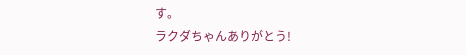す。
ラクダちゃんありがとう!